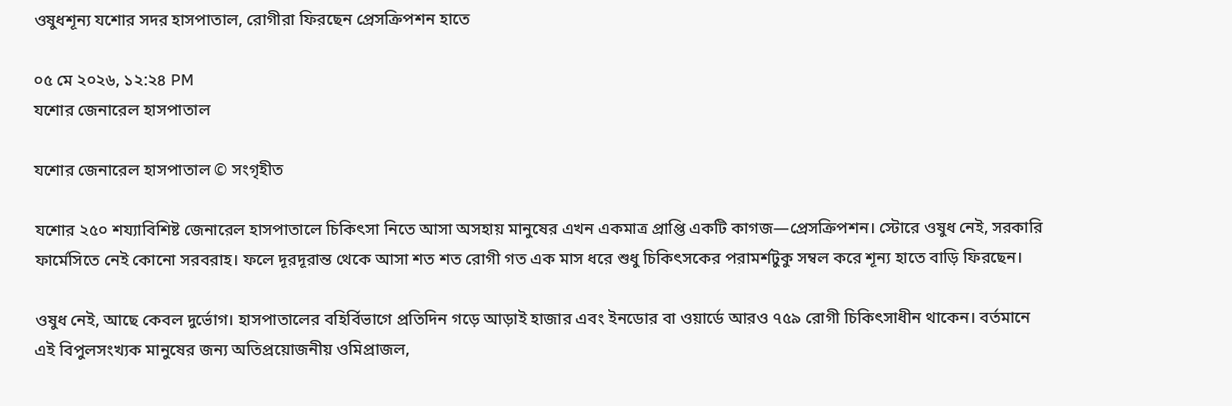ওষুধশূন্য যশোর সদর হাসপাতাল, রোগীরা ফিরছেন প্রেসক্রিপশন হাতে

০৫ মে ২০২৬, ১২:২৪ PM
যশোর জেনারেল হাসপাতাল

যশোর জেনারেল হাসপাতাল © সংগৃহীত

যশোর ২৫০ শয্যাবিশিষ্ট জেনারেল হাসপাতালে চিকিৎসা নিতে আসা অসহায় মানুষের এখন একমাত্র প্রাপ্তি একটি কাগজ—প্রেসক্রিপশন। স্টোরে ওষুধ নেই, সরকারি ফার্মেসিতে নেই কোনো সরবরাহ। ফলে দূরদূরান্ত থেকে আসা শত শত রোগী গত এক মাস ধরে শুধু চিকিৎসকের পরামর্শটুকু সম্বল করে শূন্য হাতে বাড়ি ফিরছেন।

ওষুধ নেই, আছে কেবল দুর্ভোগ। হাসপাতালের বহির্বিভাগে প্রতিদিন গড়ে আড়াই হাজার এবং ইনডোর বা ওয়ার্ডে আরও ৭৫৯ রোগী চিকিৎসাধীন থাকেন। বর্তমানে এই বিপুলসংখ্যক মানুষের জন্য অতিপ্রয়োজনীয় ওমিপ্রাজল,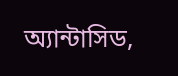অ্যান্টাসিড,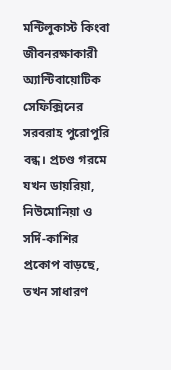মন্টিলুকাস্ট কিংবা জীবনরক্ষাকারী অ্যান্টিবায়োটিক সেফিক্সিনের সরবরাহ পুরোপুরি বন্ধ। প্রচণ্ড গরমে যখন ডায়রিয়া, নিউমোনিয়া ও সর্দি-কাশির প্রকোপ বাড়ছে, তখন সাধারণ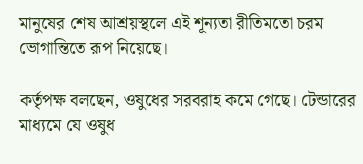মানুষের শেষ আশ্রয়স্থলে এই শূন্যতা রীতিমতো চরম ভোগান্তিতে রূপ নিয়েছে।

কর্তৃপক্ষ বলছেন, ওষুধের সরবরাহ কমে গেছে। টেন্ডারের মাধ্যমে যে ওষুধ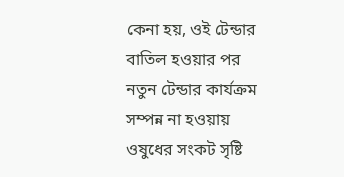কেনা হয়, ওই টেন্ডার বাতিল হওয়ার পর নতুন টেন্ডার কার্যক্রম সম্পন্ন না হওয়ায় ওষুধের সংকট সৃষ্টি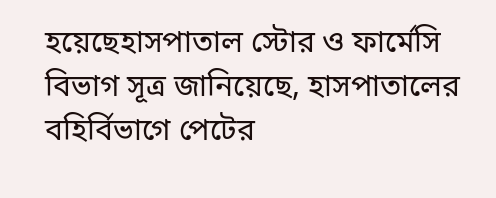হয়েছেহাসপাতাল স্টোর ও ফার্মেসি বিভাগ সূত্র জানিয়েছে, হাসপাতালের বহির্বিভাগে পেটের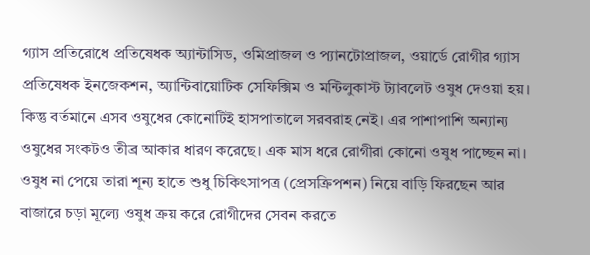গ্যাস প্রতিরোধে প্রতিষেধক অ্যান্টাসিড, ওমিপ্রাজল ও প্যানটোপ্রাজল, ওয়ার্ডে রোগীর গ্যাস প্রতিষেধক ইনজেকশন, অ্যান্টিবায়োটিক সেফিক্সিম ও মন্টিলুকাস্ট ট্যাবলেট ওষুধ দেওয়া হয়। কিন্তু বর্তমানে এসব ওষুধের কোনোটিই হাসপাতালে সরবরাহ নেই। এর পাশাপাশি অন্যান্য ওষুধের সংকটও তীব্র আকার ধারণ করেছে। এক মাস ধরে রোগীরা কোনো ওষুধ পাচ্ছেন না। ওষুধ না পেয়ে তারা শূন্য হাতে শুধু চিকিৎসাপত্র (প্রেসক্রিপশন) নিয়ে বাড়ি ফিরছেন আর বাজারে চড়া মূল্যে ওষুধ ক্রয় করে রোগীদের সেবন করতে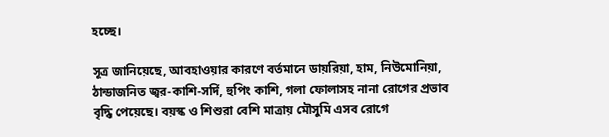হচ্ছে।

সূত্র জানিয়েছে, আবহাওয়ার কারণে বর্তমানে ডায়রিয়া, হাম, নিউমোনিয়া, ঠান্ডাজনিত জ্বর-কাশি-সর্দি, হুপিং কাশি, গলা ফোলাসহ নানা রোগের প্রভাব বৃদ্ধি পেয়েছে। বয়স্ক ও শিশুরা বেশি মাত্রায় মৌসুমি এসব রোগে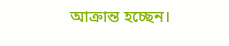আক্রান্ত হচ্ছেন।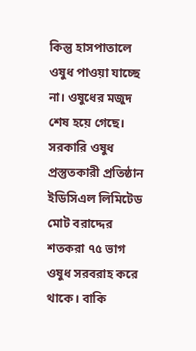কিন্তু হাসপাতালে ওষুধ পাওয়া যাচ্ছে না। ওষুধের মজুদ শেষ হয়ে গেছে। সরকারি ওষুধ প্রস্তুতকারী প্রতিষ্ঠান ইডিসিএল লিমিটেড মোট বরাদ্দের শতকরা ৭৫ ভাগ ওষুধ সরবরাহ করে থাকে। বাকি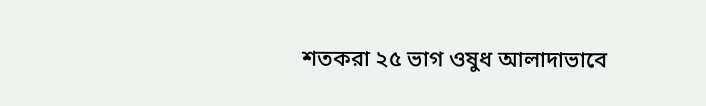শতকরা ২৫ ভাগ ওষুধ আলাদাভাবে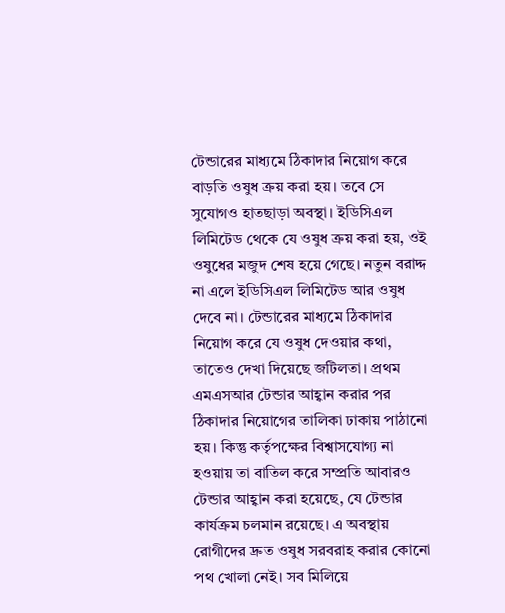টেন্ডারের মাধ্যমে ঠিকাদার নিয়োগ করে বাড়তি ওষুধ ক্রয় করা হয়। তবে সে সুযোগও হাতছাড়া অবস্থা। ইডিসিএল লিমিটেড থেকে যে ওষুধ ক্রয় করা হয়, ওই ওষুধের মজুদ শেষ হয়ে গেছে। নতুন বরাদ্দ না এলে ইডিসিএল লিমিটেড আর ওষুধ দেবে না। টেন্ডারের মাধ্যমে ঠিকাদার নিয়োগ করে যে ওষুধ দেওয়ার কথা, তাতেও দেখা দিয়েছে জটিলতা। প্রথম এমএসআর টেন্ডার আহ্বান করার পর ঠিকাদার নিয়োগের তালিকা ঢাকায় পাঠানো হয়। কিন্তু কর্তৃপক্ষের বিশ্বাসযোগ্য না হওয়ায় তা বাতিল করে সম্প্রতি আবারও টেন্ডার আহ্বান করা হয়েছে, যে টেন্ডার কার্যক্রম চলমান রয়েছে। এ অবস্থায় রোগীদের দ্রুত ওষুধ সরবরাহ করার কোনো পথ খোলা নেই। সব মিলিয়ে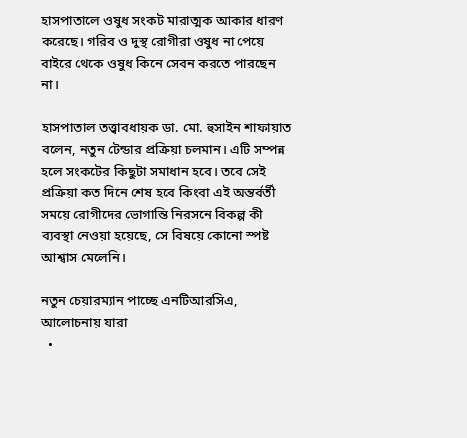হাসপাতালে ওষুধ সংকট মারাত্মক আকার ধারণ করেছে। গরিব ও দুস্থ রোগীরা ওষুধ না পেয়ে বাইরে থেকে ওষুধ কিনে সেবন করতে পারছেন না।

হাসপাতাল তত্ত্বাবধায়ক ডা. মো. হুসাইন শাফায়াত বলেন, নতুন টেন্ডার প্রক্রিয়া চলমান। এটি সম্পন্ন হলে সংকটের কিছুটা সমাধান হবে। তবে সেই প্রক্রিয়া কত দিনে শেষ হবে কিংবা এই অন্তর্বর্তী সময়ে রোগীদের ভোগান্তি নিরসনে বিকল্প কী ব্যবস্থা নেওয়া হয়েছে, সে বিষয়ে কোনো স্পষ্ট আশ্বাস মেলেনি।

নতুন চেয়ারম্যান পাচ্ছে এনটিআরসিএ, আলোচনায় যারা
  •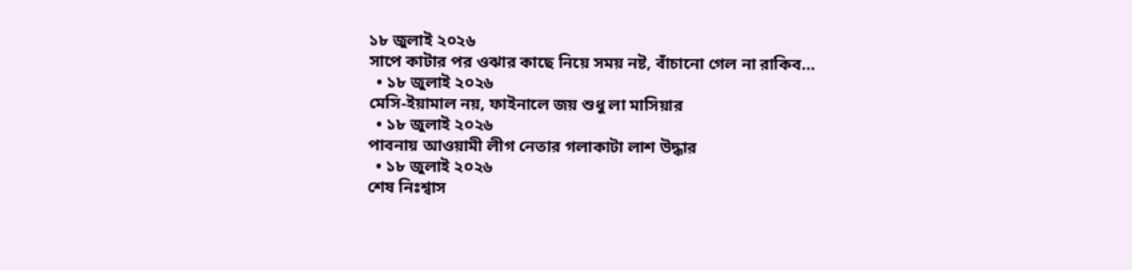১৮ জুলাই ২০২৬
সাপে কাটার পর ওঝার কাছে নিয়ে সময় নষ্ট, বাঁচানো গেল না রাকিব…
  • ১৮ জুলাই ২০২৬
মেসি-ইয়ামাল নয়, ফাইনালে জয় শুধু লা মাসিয়ার
  • ১৮ জুলাই ২০২৬
পাবনায় আওয়ামী লীগ নেতার গলাকাটা লাশ উদ্ধার
  • ১৮ জুলাই ২০২৬
শেষ নিঃশ্বাস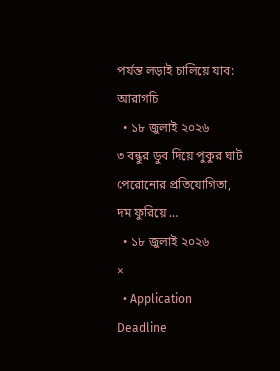পর্যন্ত লড়াই চালিয়ে যাব: আরাগচি
  • ১৮ জুলাই ২০২৬
৩ বন্ধুর ডুব দিয়ে পুকুর ঘাট পেরোনোর প্রতিযোগিতা, দম ফুরিয়ে …
  • ১৮ জুলাই ২০২৬
×
  • Application Deadline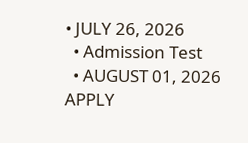• JULY 26, 2026
  • Admission Test
  • AUGUST 01, 2026
APPLY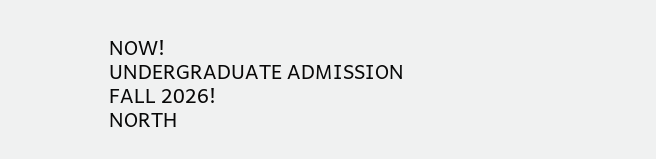NOW!
UNDERGRADUATE ADMISSION
FALL 2026!
NORTH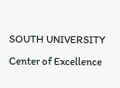SOUTH UNIVERSITY
Center of Excellence